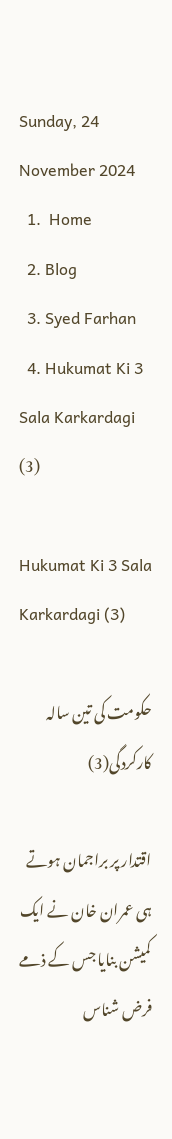Sunday, 24 November 2024
  1.  Home
  2. Blog
  3. Syed Farhan
  4. Hukumat Ki 3 Sala Karkardagi (3)

Hukumat Ki 3 Sala Karkardagi (3)

حکومت کی تین سالہ کارکردگی(3)

اقتدار پر براجمان ہوتے ہی عمران خان نے ایک کمیشن بنایا جس کے ذمے فرض شناس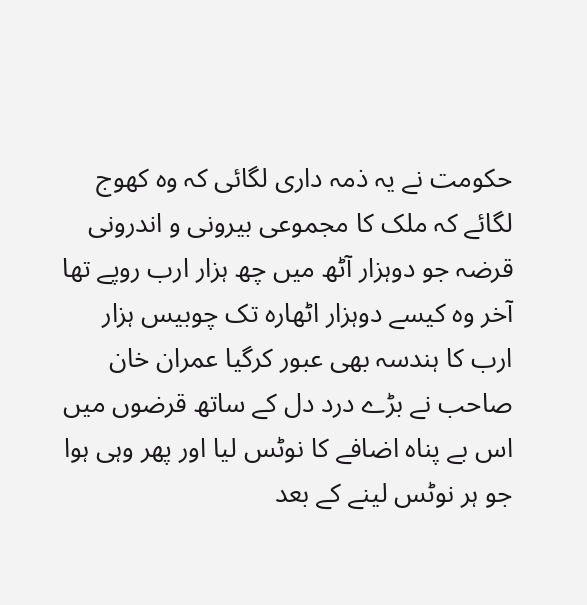حکومت نے یہ ذمہ داری لگائی کہ وہ کھوج لگائے کہ ملک کا مجموعی بیرونی و اندرونی قرضہ جو دوہزار آٹھ میں چھ ہزار ارب روپے تھا آخر وہ کیسے دوہزار اٹھارہ تک چوبیس ہزار ارب کا ہندسہ بھی عبور کرگیا عمران خان صاحب نے بڑے درد دل کے ساتھ قرضوں میں اس بے پناہ اضافے کا نوٹس لیا اور پھر وہی ہوا جو ہر نوٹس لینے کے بعد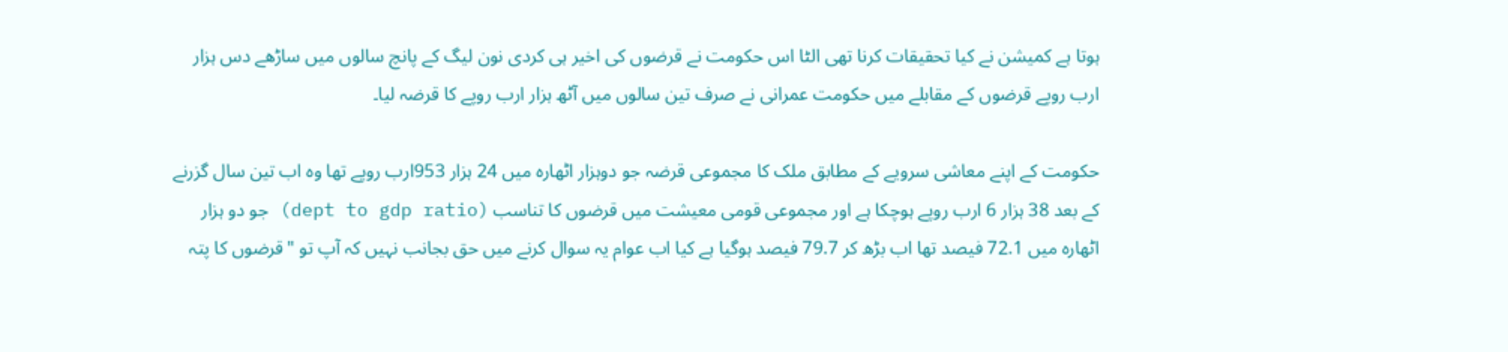ہوتا ہے کمیشن نے کیا تحقیقات کرنا تھی الٹا اس حکومت نے قرضوں کی اخیر ہی کردی نون لیگ کے پانچ سالوں میں ساڑھے دس ہزار ارب روپے قرضوں کے مقابلے میں حکومت عمرانی نے صرف تین سالوں میں آٹھ ہزار ارب روپے کا قرضہ لیا۔

حکومت کے اپنے معاشی سرویے کے مطابق ملک کا مجموعی قرضہ جو دوہزار اٹھارہ میں 24 ہزار 953ارب روپے تھا وہ اب تین سال گزرنے کے بعد 38 ہزار 6 ارب روپے ہوچکا ہے اور مجموعی قومی معیشت میں قرضوں کا تناسب (dept to gdp ratio) جو دو ہزار اٹھارہ میں 72.1 فیصد تھا اب بڑھ کر 79.7 فیصد ہوگیا ہے کیا اب عوام یہ سوال کرنے میں حق بجانب نہیں کہ آپ تو "قرضوں کا پتہ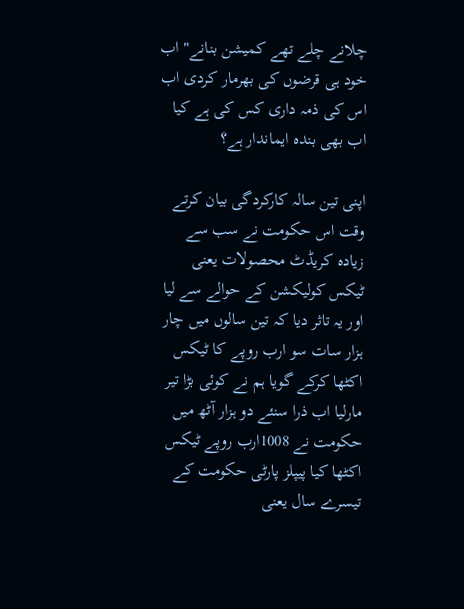چلانے چلے تھے کمیشن بنانے" اب خود ہی قرضوں کی بھرمار کردی اب اس کی ذمہ داری کس کی ہے کیا اب بھی بندہ ایماندار ہے؟

اپنی تین سالہ کارکردگی بیان کرتے وقت اس حکومت نے سب سے زیادہ کریڈٹ محصولات یعنی ٹیکس کولیکشن کے حوالے سے لیا اور یہ تاثر دیا کہ تین سالوں میں چار ہزار سات سو ارب روپے کا ٹیکس اکٹھا کرکے گویا ہم نے کوئی بڑا تیر مارلیا اب ذرا سنئے دو ہزار آٹھ میں حکومت نے 1008ارب روپے ٹیکس اکٹھا کیا پیپلز پارٹی حکومت کے تیسرے سال یعنی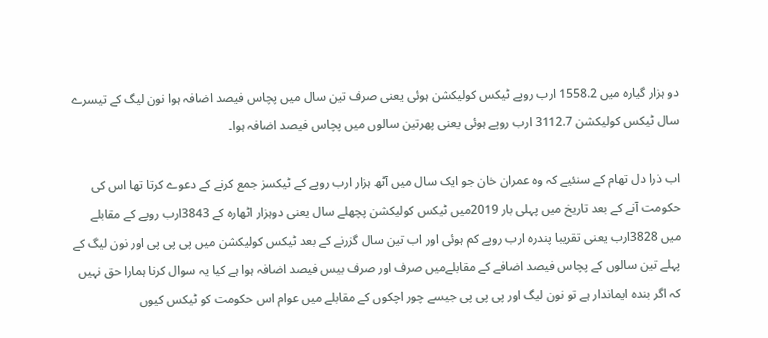دو ہزار گیارہ میں 1558.2 ارب روپے ٹیکس کولیکشن ہوئی یعنی صرف تین سال میں پچاس فیصد اضافہ ہوا نون لیگ کے تیسرے سال ٹیکس کولیکشن 3112.7 ارب روپے ہوئی یعنی پھرتین سالوں میں پچاس فیصد اضافہ ہوا۔

اب ذرا دل تھام کے سنئیے کہ وہ عمران خان جو ایک سال میں آٹھ ہزار ارب روپے کے ٹیکسز جمع کرنے کے دعوے کرتا تھا اس کی حکومت آنے کے بعد تاریخ میں پہلی بار 2019میں ٹیکس کولیکشن پچھلے سال یعنی دوہزار اٹھارہ کے 3843ارب روپے کے مقابلے میں 3828ارب یعنی تقریبا پندرہ ارب روپے کم ہوئی اور اب تین سال گزرنے کے بعد ٹیکس کولیکشن میں پی پی پی اور نون لیگ کے پہلے تین سالوں کے پچاس فیصد اضافے کے مقابلےمیں صرف اور صرف بیس فیصد اضافہ ہوا ہے کیا یہ سوال کرنا ہمارا حق نہیں کہ اگر بندہ ایماندار ہے تو نون لیگ اور پی پی پی جیسے چور اچکوں کے مقابلے میں عوام اس حکومت کو ٹیکس کیوں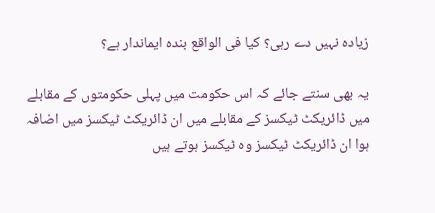زیادہ نہیں دے رہی؟ کیا فی الواقع بندہ ایماندار ہے؟

یہ بھی سنتے جائے کہ اس حکومت میں پہلی حکومتوں کے مقابلے میں ڈائریکٹ ٹیکسز کے مقابلے میں ان ڈائریکٹ ٹیکسز میں اضافہ ہوا ان ڈائریکٹ ٹیکسز وہ ٹیکسز ہوتے ہیں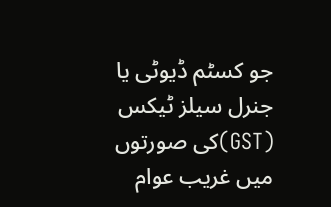جو کسٹم ڈیوٹی یا جنرل سیلز ٹیکس (GST)کی صورتوں میں غریب عوام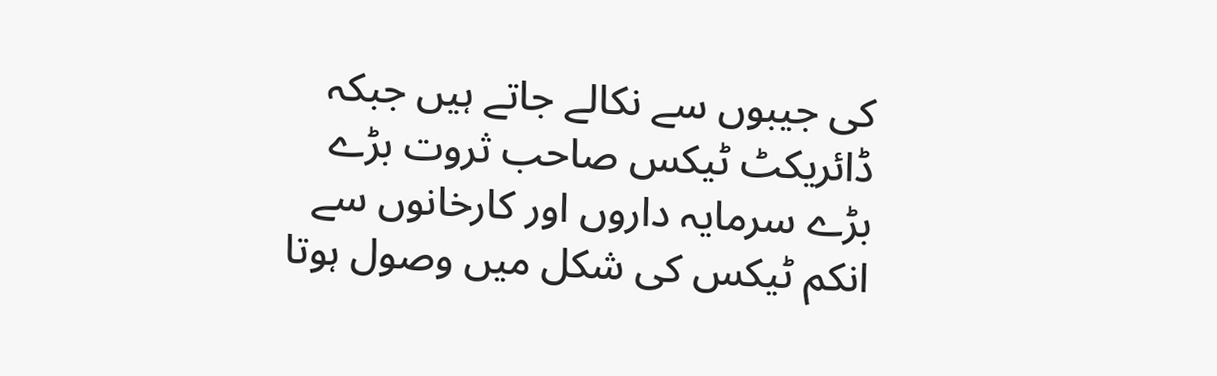کی جیبوں سے نکالے جاتے ہیں جبکہ ڈائریکٹ ٹیکس صاحب ثروت بڑے بڑے سرمایہ داروں اور کارخانوں سے انکم ٹیکس کی شکل میں وصول ہوتا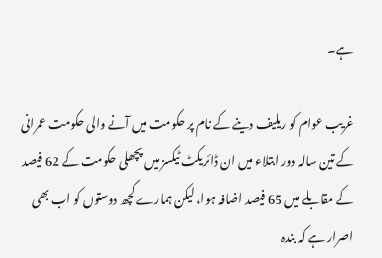ہے۔

غریب عوام کو ریلیف دینے کے نام پر حکومت میں آنے والی حکومت عمرانی کے تین سالہ دور ابتلاء میں ان ڈائریکٹ ٹیکسز میں پچھلی حکومت کے 62 فیصد کے مقابلے میں 65 فیصد اضافہ ہوا، لیکن ہمارے کچھ دوستوں کو اب بھی اصرار ہے کہ بندہ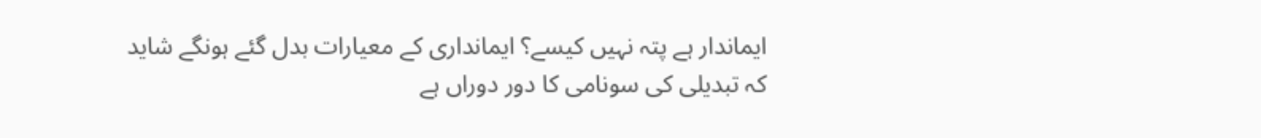ایماندار ہے پتہ نہیں کیسے؟ ایمانداری کے معیارات بدل گئے ہونگے شاید کہ تبدیلی کی سونامی کا دور دوراں ہے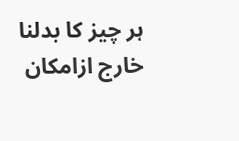ہر چیز کا بدلنا خارج ازامکان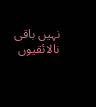نہیں باقی نالائقیوں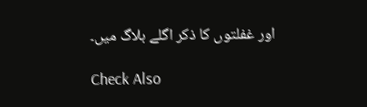اور غفلتوں کا ذکر اگلے بلاگ میں۔

Check Also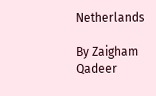Netherlands

By Zaigham Qadeer